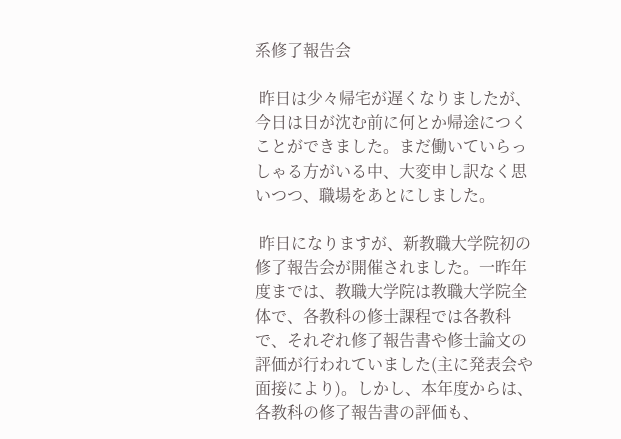系修了報告会

 昨日は少々帰宅が遅くなりましたが、今日は日が沈む前に何とか帰途につくことができました。まだ働いていらっしゃる方がいる中、大変申し訳なく思いつつ、職場をあとにしました。

 昨日になりますが、新教職大学院初の修了報告会が開催されました。一昨年度までは、教職大学院は教職大学院全体で、各教科の修士課程では各教科で、それぞれ修了報告書や修士論文の評価が行われていました(主に発表会や面接により)。しかし、本年度からは、各教科の修了報告書の評価も、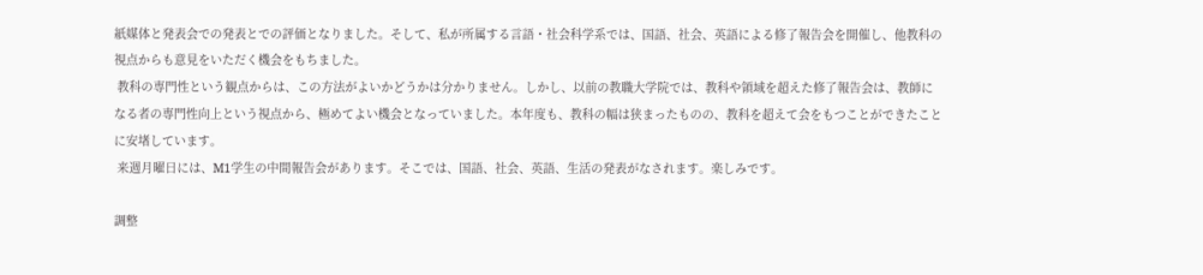紙媒体と発表会での発表とでの評価となりました。そして、私が所属する言語・社会科学系では、国語、社会、英語による修了報告会を開催し、他教科の視点からも意見をいただく機会をもちました。
 教科の専門性という観点からは、この方法がよいかどうかは分かりません。しかし、以前の教職大学院では、教科や領域を超えた修了報告会は、教師になる者の専門性向上という視点から、極めてよい機会となっていました。本年度も、教科の幅は狭まったものの、教科を超えて会をもつことができたことに安堵しています。
 来週月曜日には、M1学生の中間報告会があります。そこでは、国語、社会、英語、生活の発表がなされます。楽しみです。

調整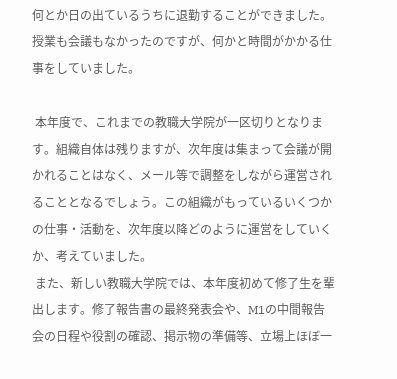何とか日の出ているうちに退勤することができました。授業も会議もなかったのですが、何かと時間がかかる仕事をしていました。

 本年度で、これまでの教職大学院が一区切りとなります。組織自体は残りますが、次年度は集まって会議が開かれることはなく、メール等で調整をしながら運営されることとなるでしょう。この組織がもっているいくつかの仕事・活動を、次年度以降どのように運営をしていくか、考えていました。
 また、新しい教職大学院では、本年度初めて修了生を輩出します。修了報告書の最終発表会や、M1の中間報告会の日程や役割の確認、掲示物の準備等、立場上ほぼ一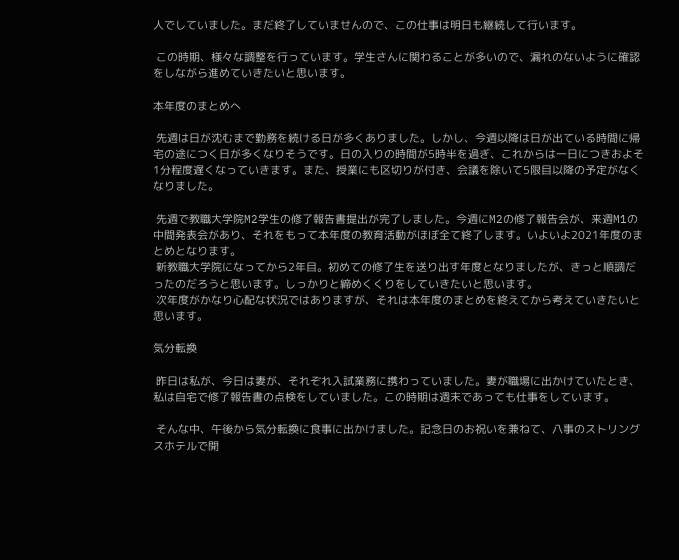人でしていました。まだ終了していませんので、この仕事は明日も継続して行います。

 この時期、様々な調整を行っています。学生さんに関わることが多いので、漏れのないように確認をしながら進めていきたいと思います。

本年度のまとめへ

 先週は日が沈むまで勤務を続ける日が多くありました。しかし、今週以降は日が出ている時間に帰宅の途につく日が多くなりそうです。日の入りの時間が5時半を過ぎ、これからは一日につきおよそ1分程度遅くなっていきます。また、授業にも区切りが付き、会議を除いて5限目以降の予定がなくなりました。

 先週で教職大学院M2学生の修了報告書提出が完了しました。今週にM2の修了報告会が、来週M1の中間発表会があり、それをもって本年度の教育活動がほぼ全て終了します。いよいよ2021年度のまとめとなります。
 新教職大学院になってから2年目。初めての修了生を送り出す年度となりましたが、きっと順調だったのだろうと思います。しっかりと締めくくりをしていきたいと思います。
 次年度がかなり心配な状況ではありますが、それは本年度のまとめを終えてから考えていきたいと思います。

気分転換

 昨日は私が、今日は妻が、それぞれ入試業務に携わっていました。妻が職場に出かけていたとき、私は自宅で修了報告書の点検をしていました。この時期は週末であっても仕事をしています。

 そんな中、午後から気分転換に食事に出かけました。記念日のお祝いを兼ねて、八事のストリングスホテルで開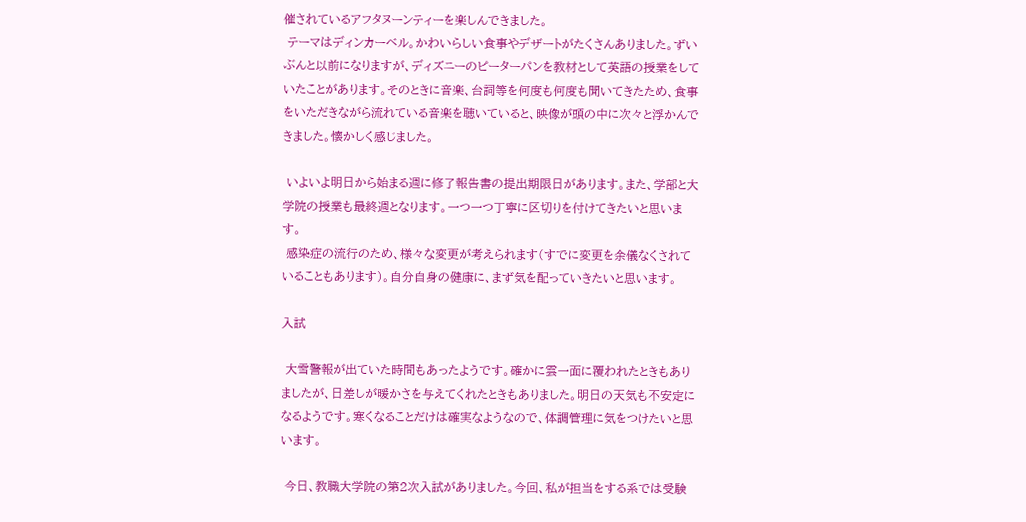催されているアフタヌーンティーを楽しんできました。
 テーマはディンカーベル。かわいらしい食事やデザートがたくさんありました。ずいぶんと以前になりますが、ディズニーのピーターパンを教材として英語の授業をしていたことがあります。そのときに音楽、台詞等を何度も何度も聞いてきたため、食事をいただきながら流れている音楽を聴いていると、映像が頭の中に次々と浮かんできました。懐かしく感じました。

 いよいよ明日から始まる週に修了報告書の提出期限日があります。また、学部と大学院の授業も最終週となります。一つ一つ丁寧に区切りを付けてきたいと思います。
 感染症の流行のため、様々な変更が考えられます(すでに変更を余儀なくされていることもあります)。自分自身の健康に、まず気を配っていきたいと思います。

入試

 大雪警報が出ていた時間もあったようです。確かに雲一面に覆われたときもありましたが、日差しが暖かさを与えてくれたときもありました。明日の天気も不安定になるようです。寒くなることだけは確実なようなので、体調管理に気をつけたいと思います。

 今日、教職大学院の第2次入試がありました。今回、私が担当をする系では受験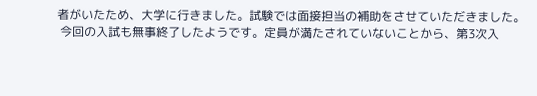者がいたため、大学に行きました。試験では面接担当の補助をさせていただきました。
 今回の入試も無事終了したようです。定員が満たされていないことから、第3次入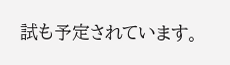試も予定されています。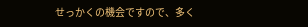せっかくの機会ですので、多く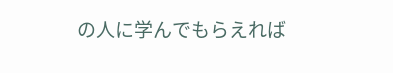の人に学んでもらえれば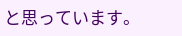と思っています。